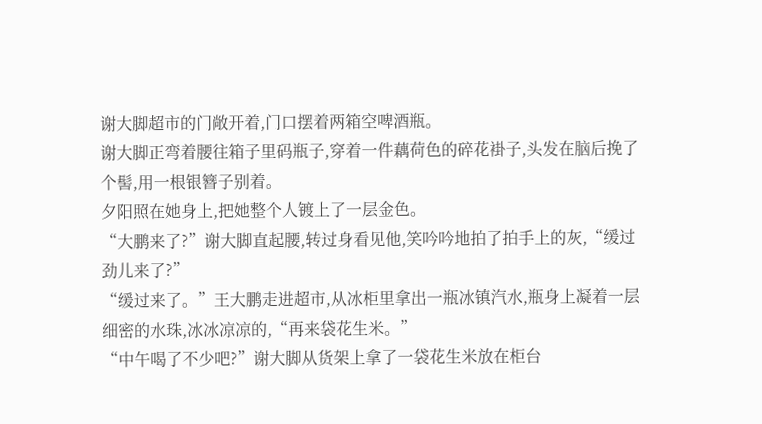谢大脚超市的门敞开着,门口摆着两箱空啤酒瓶。
谢大脚正弯着腰往箱子里码瓶子,穿着一件藕荷色的碎花褂子,头发在脑后挽了个髻,用一根银簪子别着。
夕阳照在她身上,把她整个人镀上了一层金色。
“大鹏来了?”谢大脚直起腰,转过身看见他,笑吟吟地拍了拍手上的灰,“缓过劲儿来了?”
“缓过来了。”王大鹏走进超市,从冰柜里拿出一瓶冰镇汽水,瓶身上凝着一层细密的水珠,冰冰凉凉的,“再来袋花生米。”
“中午喝了不少吧?”谢大脚从货架上拿了一袋花生米放在柜台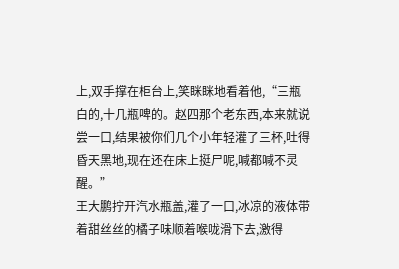上,双手撑在柜台上,笑眯眯地看着他,“三瓶白的,十几瓶啤的。赵四那个老东西,本来就说尝一口,结果被你们几个小年轻灌了三杯,吐得昏天黑地,现在还在床上挺尸呢,喊都喊不灵醒。”
王大鹏拧开汽水瓶盖,灌了一口,冰凉的液体带着甜丝丝的橘子味顺着喉咙滑下去,激得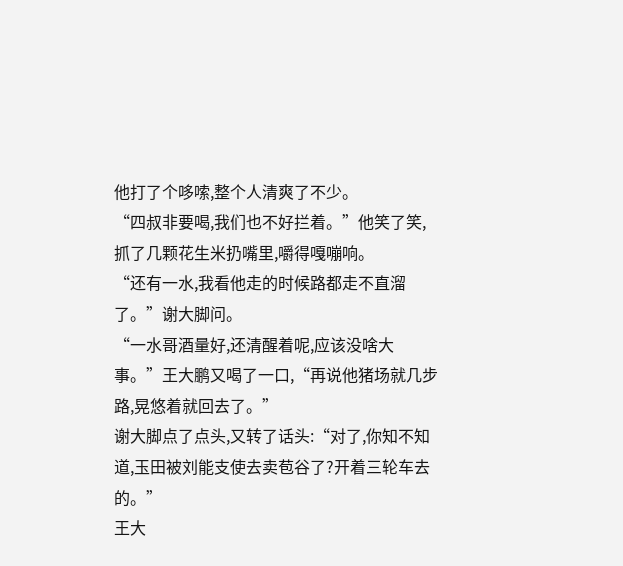他打了个哆嗦,整个人清爽了不少。
“四叔非要喝,我们也不好拦着。”他笑了笑,抓了几颗花生米扔嘴里,嚼得嘎嘣响。
“还有一水,我看他走的时候路都走不直溜了。”谢大脚问。
“一水哥酒量好,还清醒着呢,应该没啥大事。”王大鹏又喝了一口,“再说他猪场就几步路,晃悠着就回去了。”
谢大脚点了点头,又转了话头:“对了,你知不知道,玉田被刘能支使去卖苞谷了?开着三轮车去的。”
王大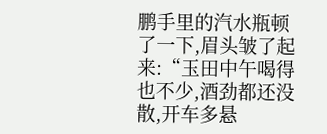鹏手里的汽水瓶顿了一下,眉头皱了起来:“玉田中午喝得也不少,酒劲都还没散,开车多悬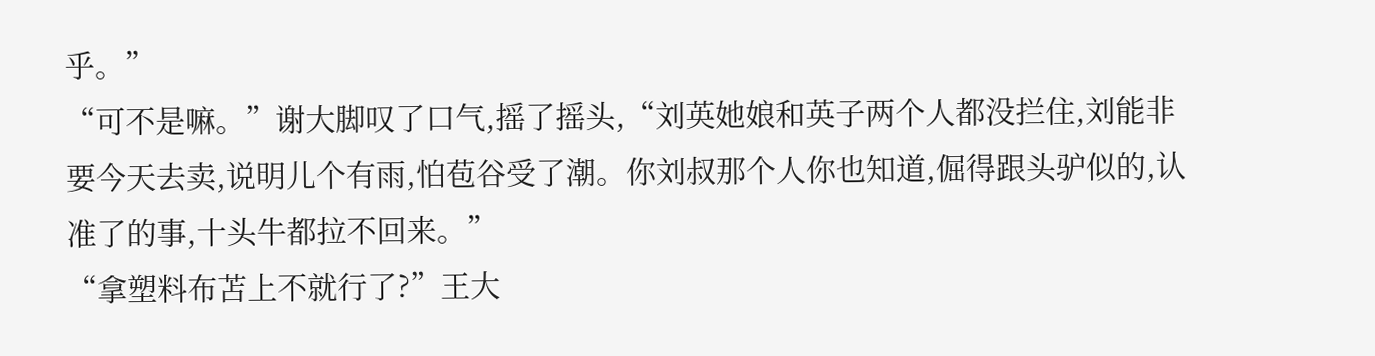乎。”
“可不是嘛。”谢大脚叹了口气,摇了摇头,“刘英她娘和英子两个人都没拦住,刘能非要今天去卖,说明儿个有雨,怕苞谷受了潮。你刘叔那个人你也知道,倔得跟头驴似的,认准了的事,十头牛都拉不回来。”
“拿塑料布苫上不就行了?”王大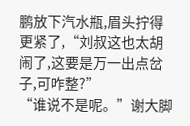鹏放下汽水瓶,眉头拧得更紧了,“刘叔这也太胡闹了,这要是万一出点岔子,可咋整?”
“谁说不是呢。”谢大脚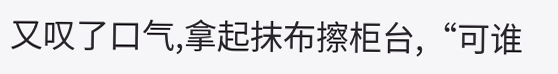又叹了口气,拿起抹布擦柜台,“可谁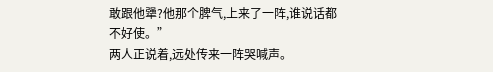敢跟他犟?他那个脾气,上来了一阵,谁说话都不好使。”
两人正说着,远处传来一阵哭喊声。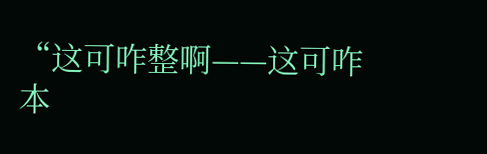“这可咋整啊——这可咋
本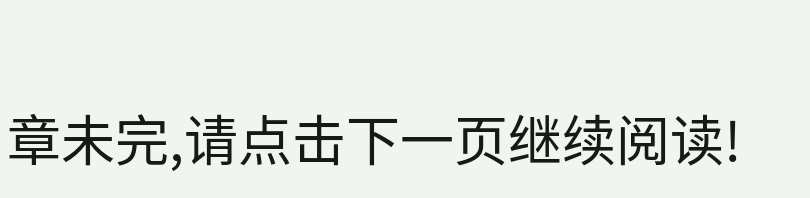章未完,请点击下一页继续阅读!